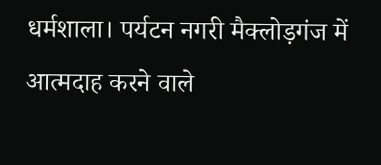धर्मशाला। पर्यटन नगरी मैक्लोड़गंज में आत्मदाह करने वाले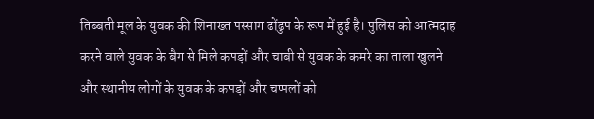तिब्बती मूल के युवक की शिनाख्त पस्साग ढोंढुप के रूप में हुई है। पुलिस को आत्मदाह करने वाले युवक के बैग से मिले कपड़ों और चाबी से युवक के कमरे का ताला खुलने और स्थानीय लोगों के युवक के कपड़ों और चप्पलों को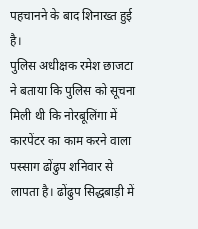पहचानने के बाद शिनाख्त हुई है।
पुलिस अधीक्षक रमेश छाजटा ने बताया कि पुलिस को सूचना मिली थी कि नोरबूलिंगा में कारपेंटर का काम करने वाला पस्साग ढोंढुप शनिवार से लापता है। ढोंढुप सिद्धबाड़ी में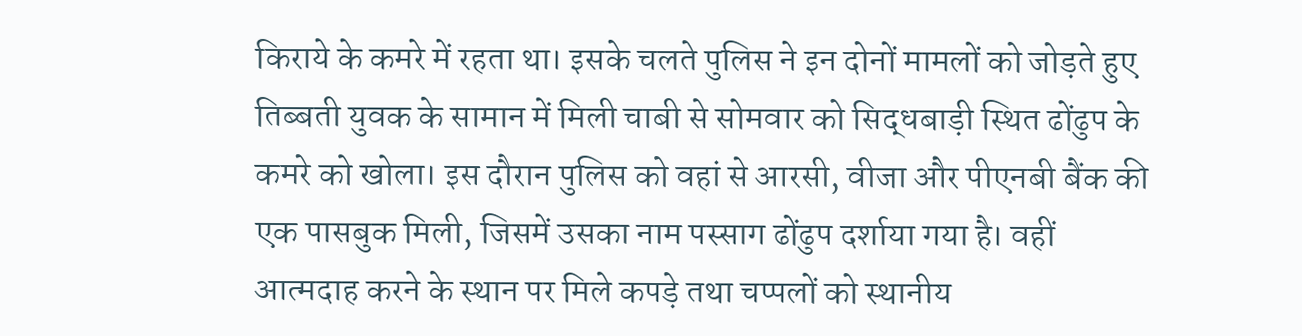किराये के कमरे में रहता था। इसके चलते पुलिस ने इन दोनों मामलों को जोड़ते हुए तिब्बती युवक के सामान में मिली चाबी से सोमवार को सिद्धबाड़ी स्थित ढोंढुप के कमरे को खोला। इस दौरान पुलिस को वहां से आरसी, वीजा और पीएनबी बैंक की एक पासबुक मिली, जिसमें उसका नाम पस्साग ढोंढुप दर्शाया गया है। वहीं आत्मदाह करने के स्थान पर मिले कपड़े तथा चप्पलों को स्थानीय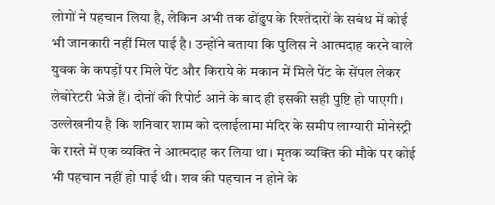लोगों ने पहचान लिया है, लेकिन अभी तक ढोंढुप के रिश्तेदारों के सबंध में कोई भी जानकारी नहीं मिल पाई है। उन्होंने बताया कि पुलिस ने आत्मदाह करने वाले युवक के कपड़ों पर मिले पेंट और किराये के मकान में मिले पेंट के सेंपल लेकर लेबोरेटरी भेजे हैं। दोनों की रिपोर्ट आने के बाद ही इसकी सही पुष्टि हो पाएगी। उल्लेखनीय है कि शनिवार शाम को दलाईलामा मंदिर के समीप लाग्यारी मोनेस्ट्री के रास्ते में एक व्यक्ति ने आत्मदाह कर लिया था। मृतक व्यक्ति की मौके पर कोई भी पहचान नहीं हो पाई थी। शव की पहचान न होने के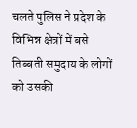चलते पुलिस ने प्रदेश के विभिन्न क्षेत्रों में बसे तिब्बती समुदाय के लोगों को उसकी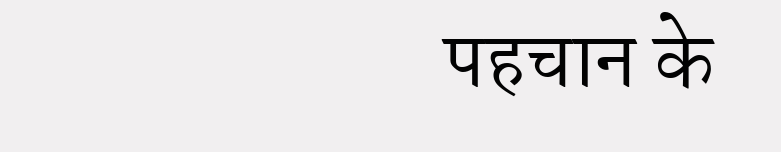पहचान के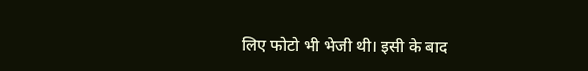लिए फोटो भी भेजी थी। इसी के बाद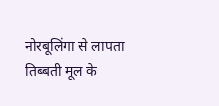नोरबूलिंगा से लापता तिब्बती मूल के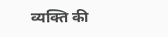व्यक्ति की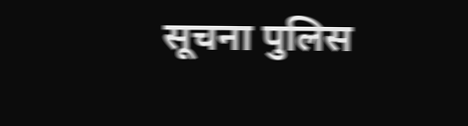सूचना पुलिस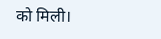को मिली।